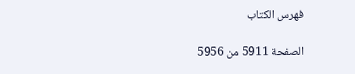فهرس الكتاب

الصفحة 5911 من 5956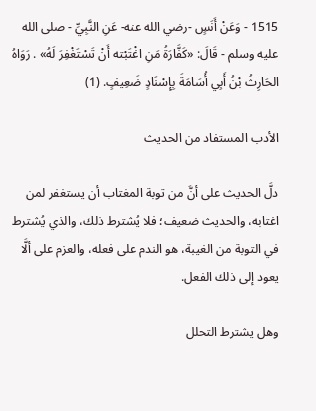1515 - وَعَنْ أَنَسٍ -رضي الله عنه- عَنِ النَّبِيِّ - صلى الله عليه وسلم - قَالَ: «كَفَّارَةُ مَنِ اغْتَبْته أَنْ تَسْتَغْفِرَ لَهُ» . رَوَاهُ الحَارِثُ بْنُ أَبِي أُسَامَةَ بِإِسْنَادٍ ضَعِيفٍ. (1)

الأدب المستفاد من الحديث

دلَّ الحديث على أنَّ من توبة المغتاب أن يستغفر لمن اغتابه، والحديث ضعيف؛ فلا يُشترط ذلك، والذي يُشترط في التوبة من الغيبة، هو الندم على فعله، والعزم على ألَّا يعود إلى ذلك الفعل.

وهل يشترط التحلل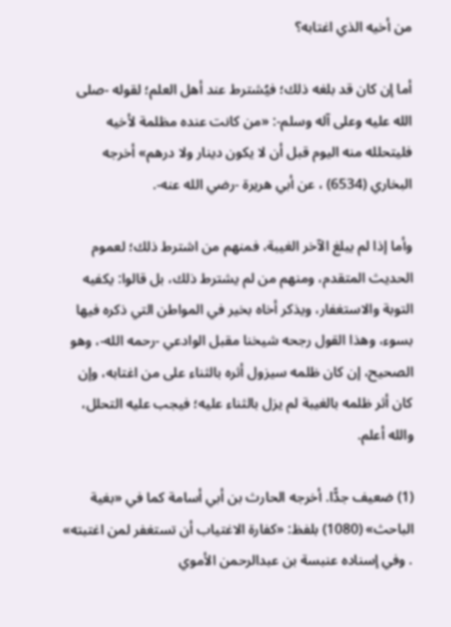من أخيه الذي اغتابه؟

أما إن كان قد بلغه ذلك؛ فيُشترط عند أهل العلم؛ لقوله -صلى الله عليه وعلى آله وسلم-: «من كانت عنده مظلمة لأخيه فليتحلله منه اليوم قبل أن لا يكون دينار ولا درهم» أخرجه البخاري (6534) ، عن أبي هريرة -رضي الله عنه-.

وأما إذا لم يبلغ الآخر الغيبة، فمنهم من اشترط ذلك؛ لعموم الحديث المتقدم، ومنهم من لم يشترط ذلك، بل قالوا: يكفيه التوبة والاستغفار، ويذكر أخاه بخير في المواطن التي ذكره فيها بسوء، وهذا القول رجحه شيخنا مقبل الوادعي -رحمه الله-، وهو الصحيح، إن كان ظلمه سيزول أثره بالثناء على من اغتابه، وإن كان أثر ظلمه بالغيبة لم يزل بالثناء عليه؛ فيجب عليه التحلل، والله أعلم.

(1) ضعيف جدًّا. أخرجه الحارث بن أبي أسامة كما في «بغية الباحث» (1080) بلفظ: «كفارة الاغتياب أن تستغفر لمن اغتبته» . وفي إسناده عنبسة بن عبدالرحمن الأموي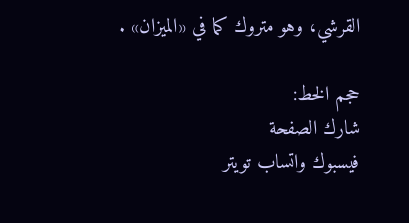القرشي، وهو متروك كما في «الميزان» .

حجم الخط:
شارك الصفحة
فيسبوك واتساب تويتر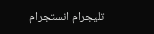تليجرام انستجرام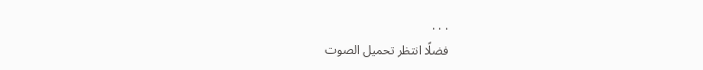. . .
فضلًا انتظر تحميل الصوت